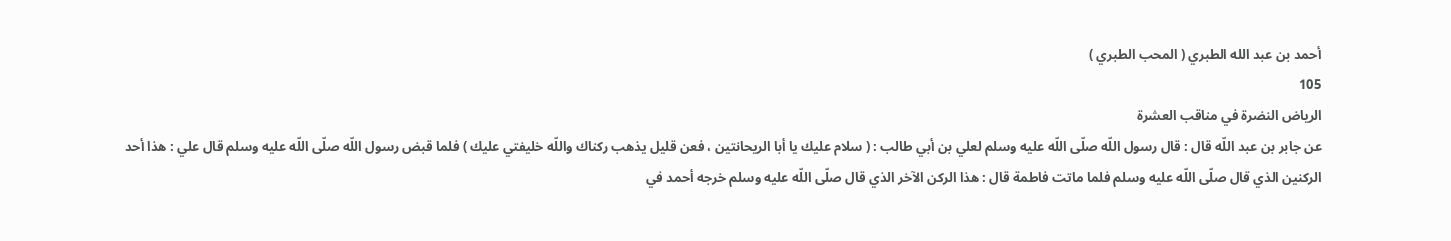أحمد بن عبد الله الطبري ( المحب الطبري )
105
الرياض النضرة في مناقب العشرة
عن جابر بن عبد اللّه قال : قال رسول اللّه صلّى اللّه عليه وسلم لعلي بن أبي طالب : ( سلام عليك يا أبا الريحانتين ، فعن قليل يذهب ركناك واللّه خليفتي عليك ) فلما قبض رسول اللّه صلّى اللّه عليه وسلم قال علي : هذا أحد الركنين الذي قال صلّى اللّه عليه وسلم فلما ماتت فاطمة قال : هذا الركن الآخر الذي قال صلّى اللّه عليه وسلم خرجه أحمد في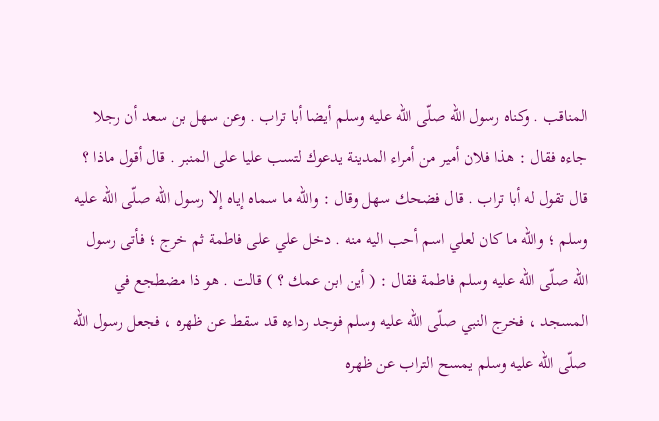المناقب . وكناه رسول اللّه صلّى اللّه عليه وسلم أيضا أبا تراب . وعن سهل بن سعد أن رجلا جاءه فقال : هذا فلان أمير من أمراء المدينة يدعوك لتسب عليا على المنبر . قال أقول ماذا ؟ قال تقول له أبا تراب . قال فضحك سهل وقال : واللّه ما سماه إياه إلا رسول اللّه صلّى اللّه عليه وسلم ؛ واللّه ما كان لعلي اسم أحب اليه منه . دخل علي على فاطمة ثم خرج ؛ فأتى رسول اللّه صلّى اللّه عليه وسلم فاطمة فقال : ( أين ابن عمك ؟ ) قالت . هو ذا مضطجع في المسجد ، فخرج النبي صلّى اللّه عليه وسلم فوجد رداءه قد سقط عن ظهره ، فجعل رسول اللّه صلّى اللّه عليه وسلم يمسح التراب عن ظهره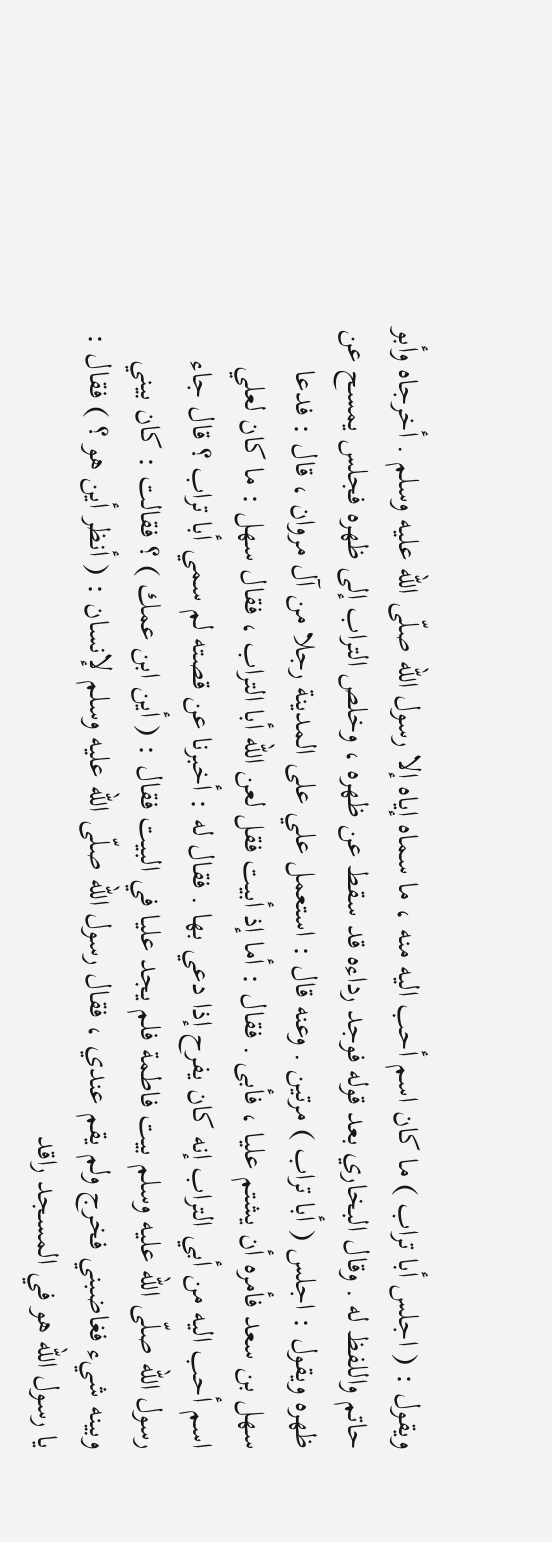ويقول : ( اجلس أبا تراب ) ما كان اسم أحب اليه منه ، ما سماه إياه إلا رسول اللّه صلّى اللّه عليه وسلم . أخرجاه وأبو حاتم واللفظ له . وقال البخاري بعد قوله فوجد رداءه قد سقط عن ظهره ، وخلص التراب إلى ظهره فجلس يمسح عن ظهره ويقول : اجلس ( أبا تراب ) مرتين . وعنه قال : استعمل علي على المدينة رجلا من آل مروان ، قال : فدعا سهل بن سعد فأمره أن يشتم عليا ، فأبى . فقال : أما إذ أبيت فقل لعن اللّه أبا التراب ، فقال سهل : ما كان لعلي اسم أحب اليه من أبي التراب إنه كان يفرح إذا دعي بها . فقال له : أخبرنا عن قصته لم سمي أبا تراب ؟ قال جاء رسول اللّه صلّى اللّه عليه وسلم بيت فاطمة فلم يجد عليا في البيت فقال : ( أين ابن عمك ) ؟ فقالت : كان بيني وبينه شيء فغاضبني فخرج ولم يقم عندي ، فقال رسول اللّه صلّى اللّه عليه وسلم لإنسان : ( أنظر أين هو ؟ ) فقال : يا رسول اللّه هو في المسجد راقد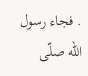. فجاء رسول اللّه صلّى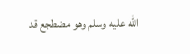اللّه عليه وسلم وهو مضطجع قد